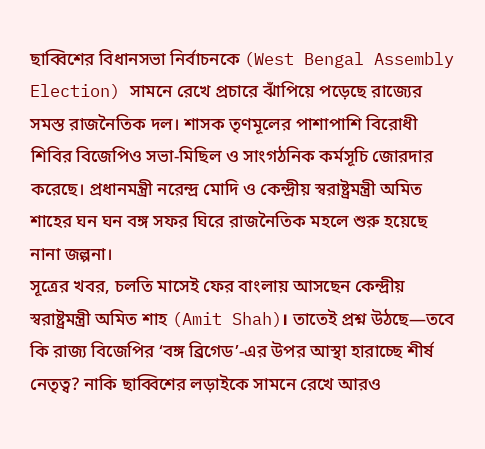ছাব্বিশের বিধানসভা নির্বাচনকে (West Bengal Assembly Election) সামনে রেখে প্রচারে ঝাঁপিয়ে পড়েছে রাজ্যের সমস্ত রাজনৈতিক দল। শাসক তৃণমূলের পাশাপাশি বিরোধী শিবির বিজেপিও সভা-মিছিল ও সাংগঠনিক কর্মসূচি জোরদার করেছে। প্রধানমন্ত্রী নরেন্দ্র মোদি ও কেন্দ্রীয় স্বরাষ্ট্রমন্ত্রী অমিত শাহের ঘন ঘন বঙ্গ সফর ঘিরে রাজনৈতিক মহলে শুরু হয়েছে নানা জল্পনা।
সূত্রের খবর, চলতি মাসেই ফের বাংলায় আসছেন কেন্দ্রীয় স্বরাষ্ট্রমন্ত্রী অমিত শাহ (Amit Shah)। তাতেই প্রশ্ন উঠছে—তবে কি রাজ্য বিজেপির ‘বঙ্গ ব্রিগেড’-এর উপর আস্থা হারাচ্ছে শীর্ষ নেতৃত্ব? নাকি ছাব্বিশের লড়াইকে সামনে রেখে আরও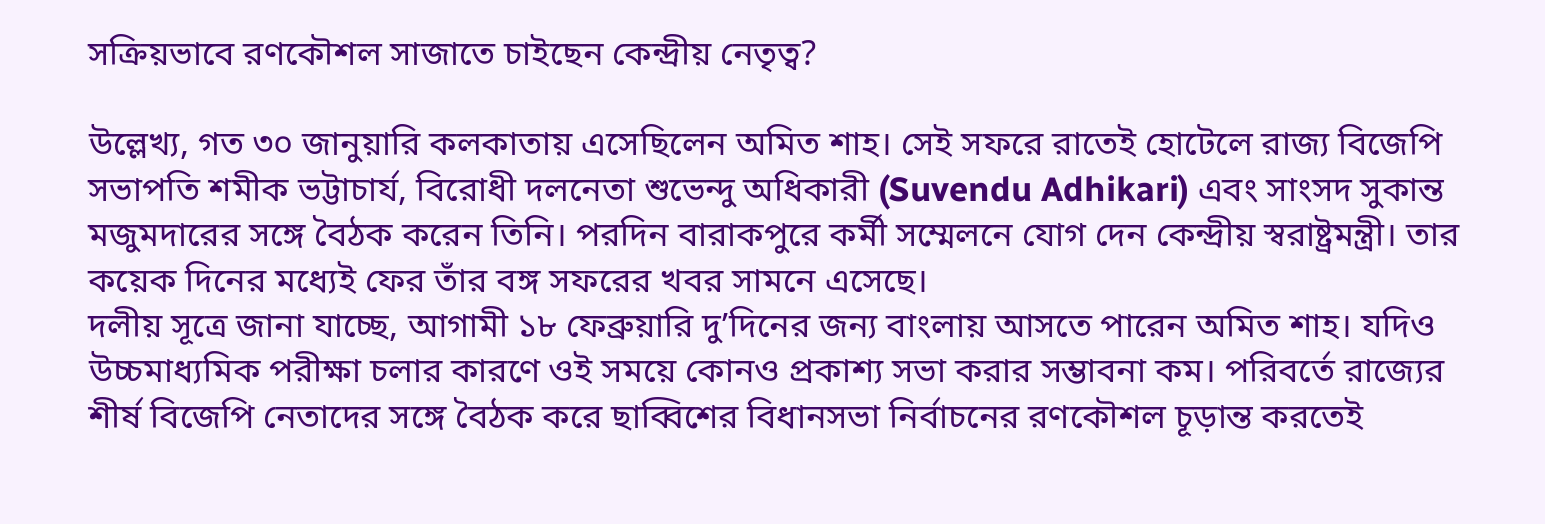সক্রিয়ভাবে রণকৌশল সাজাতে চাইছেন কেন্দ্রীয় নেতৃত্ব?

উল্লেখ্য, গত ৩০ জানুয়ারি কলকাতায় এসেছিলেন অমিত শাহ। সেই সফরে রাতেই হোটেলে রাজ্য বিজেপি সভাপতি শমীক ভট্টাচার্য, বিরোধী দলনেতা শুভেন্দু অধিকারী (Suvendu Adhikari) এবং সাংসদ সুকান্ত মজুমদারের সঙ্গে বৈঠক করেন তিনি। পরদিন বারাকপুরে কর্মী সম্মেলনে যোগ দেন কেন্দ্রীয় স্বরাষ্ট্রমন্ত্রী। তার কয়েক দিনের মধ্যেই ফের তাঁর বঙ্গ সফরের খবর সামনে এসেছে।
দলীয় সূত্রে জানা যাচ্ছে, আগামী ১৮ ফেব্রুয়ারি দু’দিনের জন্য বাংলায় আসতে পারেন অমিত শাহ। যদিও উচ্চমাধ্যমিক পরীক্ষা চলার কারণে ওই সময়ে কোনও প্রকাশ্য সভা করার সম্ভাবনা কম। পরিবর্তে রাজ্যের শীর্ষ বিজেপি নেতাদের সঙ্গে বৈঠক করে ছাব্বিশের বিধানসভা নির্বাচনের রণকৌশল চূড়ান্ত করতেই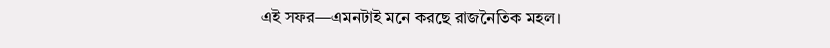এই সফর—এমনটাই মনে করছে রাজনৈতিক মহল।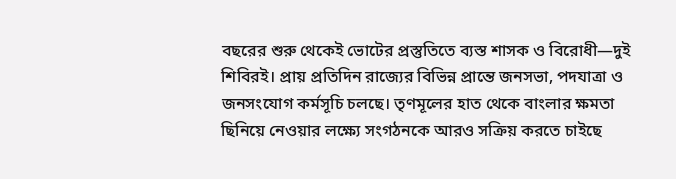বছরের শুরু থেকেই ভোটের প্রস্তুতিতে ব্যস্ত শাসক ও বিরোধী—দুই শিবিরই। প্রায় প্রতিদিন রাজ্যের বিভিন্ন প্রান্তে জনসভা, পদযাত্রা ও জনসংযোগ কর্মসূচি চলছে। তৃণমূলের হাত থেকে বাংলার ক্ষমতা ছিনিয়ে নেওয়ার লক্ষ্যে সংগঠনকে আরও সক্রিয় করতে চাইছে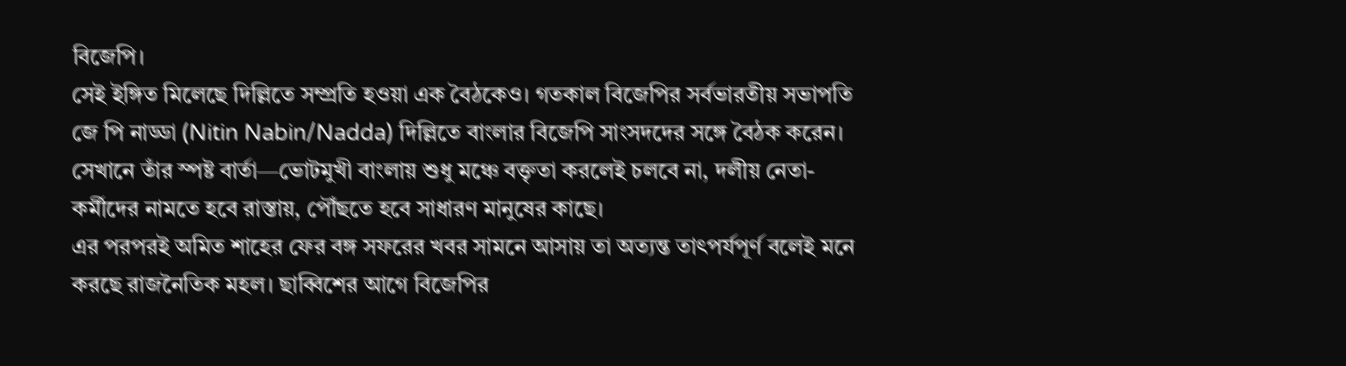বিজেপি।
সেই ইঙ্গিত মিলেছে দিল্লিতে সম্প্রতি হওয়া এক বৈঠকেও। গতকাল বিজেপির সর্বভারতীয় সভাপতি জে পি নাড্ডা (Nitin Nabin/Nadda) দিল্লিতে বাংলার বিজেপি সাংসদদের সঙ্গে বৈঠক করেন। সেখানে তাঁর স্পষ্ট বার্তা—ভোটমুখী বাংলায় শুধু মঞ্চে বক্তৃতা করলেই চলবে না, দলীয় নেতা-কর্মীদের নামতে হবে রাস্তায়, পৌঁছতে হবে সাধারণ মানুষের কাছে।
এর পরপরই অমিত শাহের ফের বঙ্গ সফরের খবর সামনে আসায় তা অত্যন্ত তাৎপর্যপূর্ণ বলেই মনে করছে রাজনৈতিক মহল। ছাব্বিশের আগে বিজেপির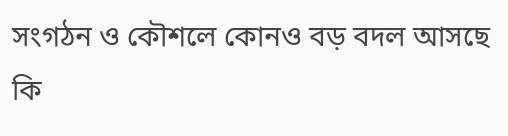সংগঠন ও কৌশলে কোনও বড় বদল আসছে কি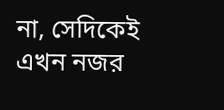না, সেদিকেই এখন নজর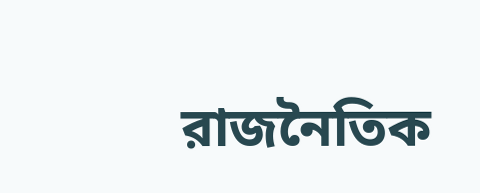রাজনৈতিক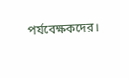পর্যবেক্ষকদের।